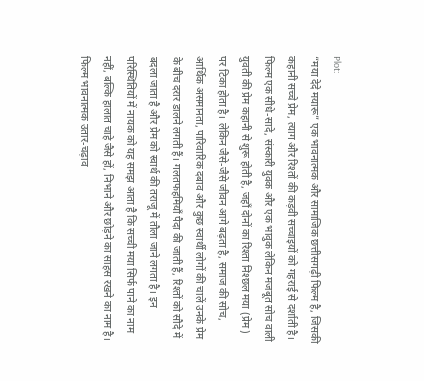Plot:
“मया देदे मयारू” एक भावनात्मक और सामाजिक छत्तीसगढ़ी फिल्म है, जिसकी कहानी सच्चे प्रेम, त्याग और रिश्तों की कड़वी सच्चाइयों को गहराई से दर्शाती है। फिल्म एक सीधे-सादे, संस्कारी युवक और एक भावुक लेकिन मजबूत सोच वाली युवती की प्रेम कहानी से शुरू होती है, जहाँ दोनों का रिश्ता निश्छल मया (प्रेम) पर टिका होता है। लेकिन जैसे-जैसे जीवन आगे बढ़ता है, समाज की सोच, आर्थिक असमानता, पारिवारिक दबाव और कुछ स्वार्थी लोगों की चालें उनके प्रेम के बीच दरार डालने लगती हैं। गलतफहमियाँ पैदा की जाती हैं, रिश्तों को सौदे में बदला जाता है और प्रेम को स्वार्थ की तराजू में तौला जाने लगता है। इन परिस्थितियों में नायक को यह समझ आता है कि सच्ची मया सिर्फ पाने का नाम नहीं, बल्कि हालात चाहे जैसे हों, निभाने और छोड़ने का साहस रखने का नाम है। फिल्म भावनात्मक उतार-चढ़ाव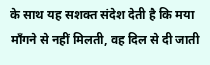के साथ यह सशक्त संदेश देती है कि मया माँगने से नहीं मिलती, वह दिल से दी जाती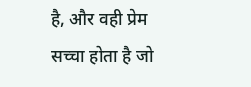है, और वही प्रेम सच्चा होता है जो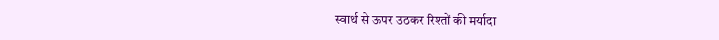स्वार्थ से ऊपर उठकर रिश्तों की मर्यादा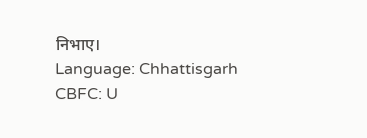निभाए।
Language: Chhattisgarh
CBFC: U